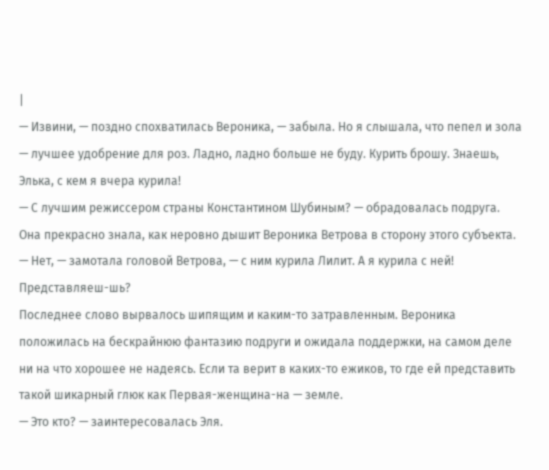|
— Извини, — поздно спохватилась Вероника, — забыла. Но я слышала, что пепел и зола — лучшее удобрение для роз. Ладно, ладно больше не буду. Курить брошу. Знаешь, Элька, с кем я вчера курила!
— С лучшим режиссером страны Константином Шубиным? — обрадовалась подруга.
Она прекрасно знала, как неровно дышит Вероника Ветрова в сторону этого субъекта.
— Нет, — замотала головой Ветрова, — с ним курила Лилит. А я курила с ней! Представляеш-шь?
Последнее слово вырвалось шипящим и каким-то затравленным. Вероника положилась на бескрайнюю фантазию подруги и ожидала поддержки, на самом деле ни на что хорошее не надеясь. Если та верит в каких-то ежиков, то где ей представить такой шикарный глюк как Первая-женщина-на — земле.
— Это кто? — заинтересовалась Эля.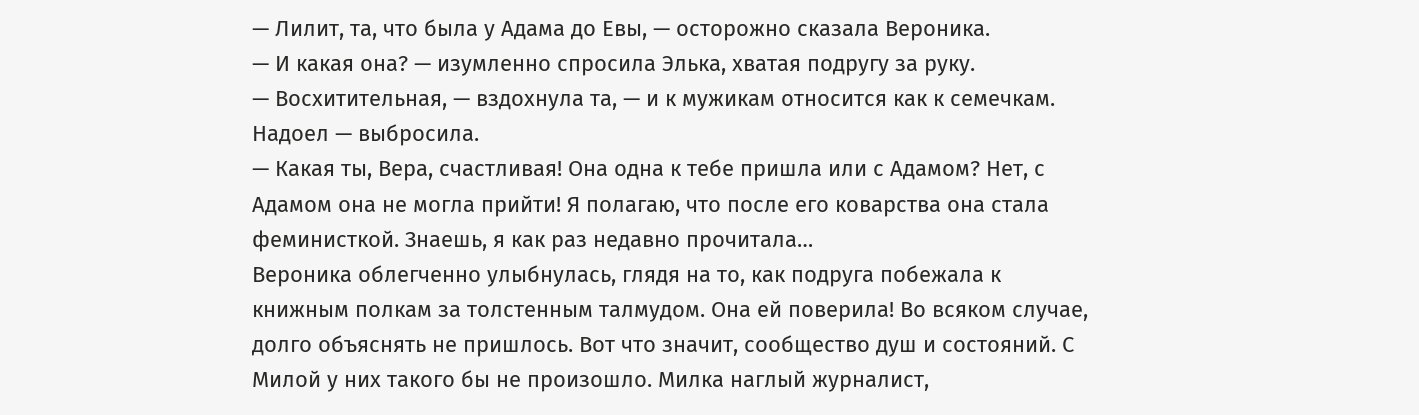— Лилит, та, что была у Адама до Евы, — осторожно сказала Вероника.
— И какая она? — изумленно спросила Элька, хватая подругу за руку.
— Восхитительная, — вздохнула та, — и к мужикам относится как к семечкам. Надоел — выбросила.
— Какая ты, Вера, счастливая! Она одна к тебе пришла или с Адамом? Нет, с Адамом она не могла прийти! Я полагаю, что после его коварства она стала феминисткой. Знаешь, я как раз недавно прочитала…
Вероника облегченно улыбнулась, глядя на то, как подруга побежала к книжным полкам за толстенным талмудом. Она ей поверила! Во всяком случае, долго объяснять не пришлось. Вот что значит, сообщество душ и состояний. С Милой у них такого бы не произошло. Милка наглый журналист,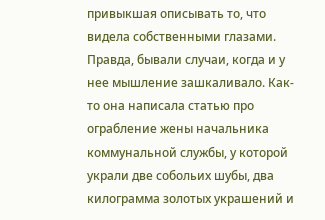привыкшая описывать то, что видела собственными глазами. Правда, бывали случаи, когда и у нее мышление зашкаливало. Как-то она написала статью про ограбление жены начальника коммунальной службы, у которой украли две собольих шубы, два килограмма золотых украшений и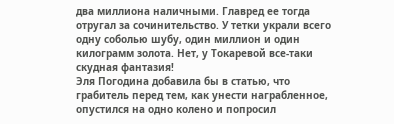два миллиона наличными. Главред ее тогда отругал за сочинительство. У тетки украли всего одну соболью шубу, один миллион и один килограмм золота. Нет, у Токаревой все-таки скудная фантазия!
Эля Погодина добавила бы в статью, что грабитель перед тем, как унести награбленное, опустился на одно колено и попросил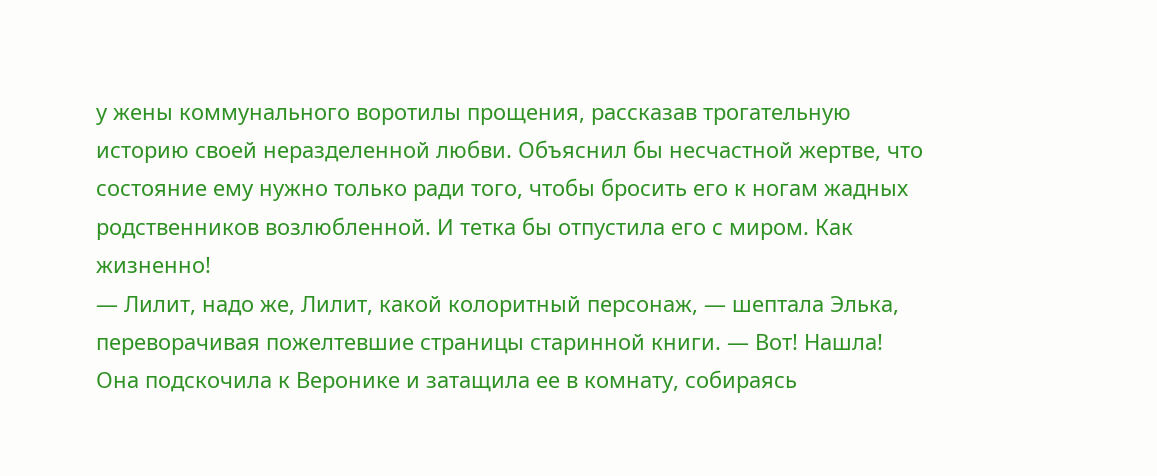у жены коммунального воротилы прощения, рассказав трогательную историю своей неразделенной любви. Объяснил бы несчастной жертве, что состояние ему нужно только ради того, чтобы бросить его к ногам жадных родственников возлюбленной. И тетка бы отпустила его с миром. Как жизненно!
— Лилит, надо же, Лилит, какой колоритный персонаж, — шептала Элька, переворачивая пожелтевшие страницы старинной книги. — Вот! Нашла!
Она подскочила к Веронике и затащила ее в комнату, собираясь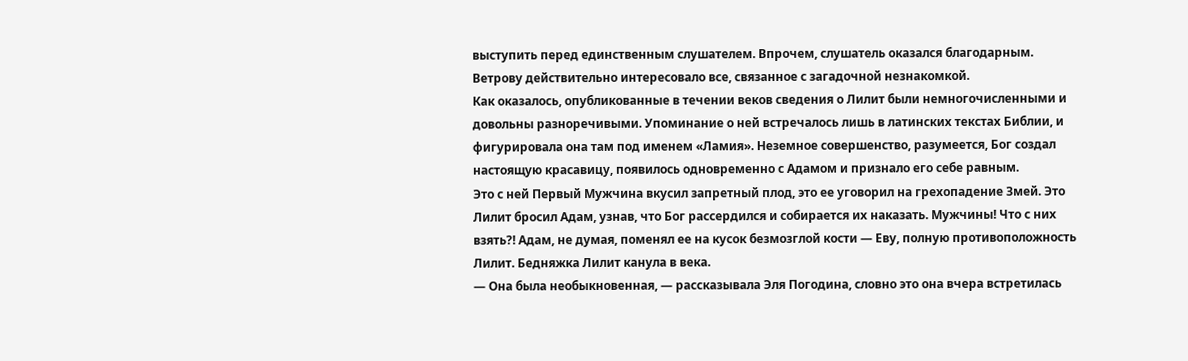выступить перед единственным слушателем. Впрочем, слушатель оказался благодарным. Ветрову действительно интересовало все, связанное с загадочной незнакомкой.
Как оказалось, опубликованные в течении веков сведения о Лилит были немногочисленными и довольны разноречивыми. Упоминание о ней встречалось лишь в латинских текстах Библии, и фигурировала она там под именем «Ламия». Неземное совершенство, разумеется, Бог создал настоящую красавицу, появилось одновременно с Адамом и признало его себе равным.
Это с ней Первый Мужчина вкусил запретный плод, это ее уговорил на грехопадение Змей. Это Лилит бросил Адам, узнав, что Бог рассердился и собирается их наказать. Мужчины! Что с них взять?! Адам, не думая, поменял ее на кусок безмозглой кости — Еву, полную противоположность Лилит. Бедняжка Лилит канула в века.
— Она была необыкновенная, — рассказывала Эля Погодина, словно это она вчера встретилась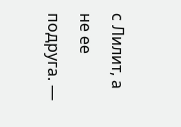с Лилит, а не ее подруга. —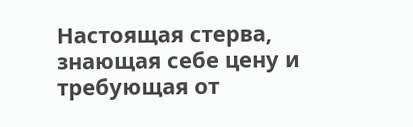Настоящая стерва, знающая себе цену и требующая от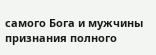самого Бога и мужчины признания полного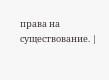права на существование. |